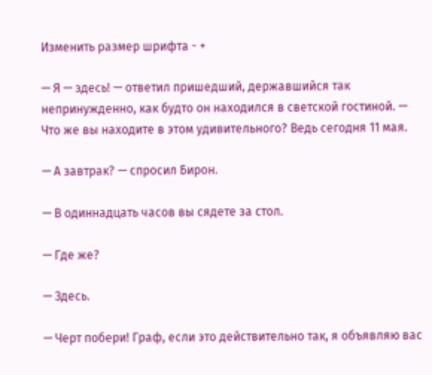Изменить размер шрифта - +

— Я — здесь! — ответил пришедший, державшийся так непринужденно, как будто он находился в светской гостиной. — Что же вы находите в этом удивительного? Ведь сегодня 11 мая.

— А завтрак? — спросил Бирон.

— В одиннадцать часов вы сядете за стол.

— Где же?

— Здесь.

— Черт побери! Граф, если это действительно так, я объявляю вас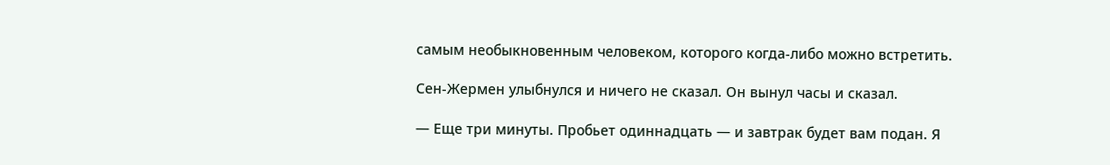самым необыкновенным человеком, которого когда-либо можно встретить.

Сен-Жермен улыбнулся и ничего не сказал. Он вынул часы и сказал.

— Еще три минуты. Пробьет одиннадцать — и завтрак будет вам подан. Я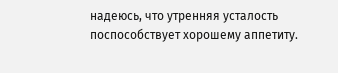надеюсь, что утренняя усталость поспособствует хорошему аппетиту.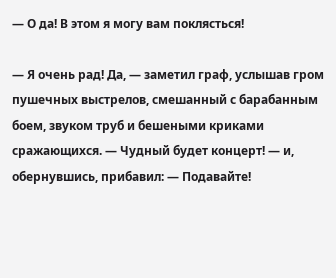— О да! В этом я могу вам поклясться!

— Я очень рад! Да, — заметил граф, услышав гром пушечных выстрелов, смешанный с барабанным боем, звуком труб и бешеными криками сражающихся. — Чудный будет концерт! — и, обернувшись, прибавил: — Подавайте!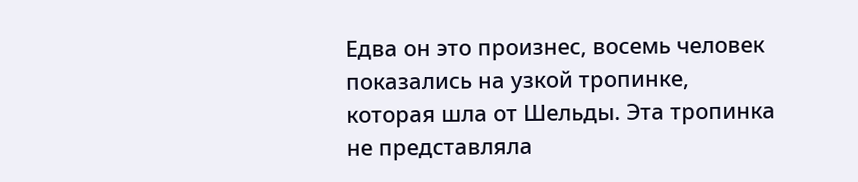Едва он это произнес, восемь человек показались на узкой тропинке, которая шла от Шельды. Эта тропинка не представляла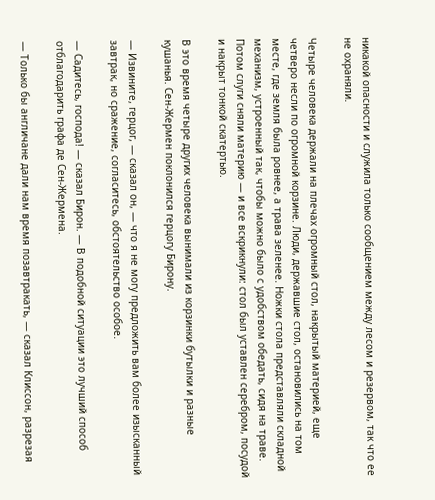никакой опасности и служила только сообщением между лесом и резервом, так что ее не охраняли.

Четыре человека держали на плечах огромный стол, накрытый материей, еще четверо несли по огромной корзине. Люди, державшие стол, остановились на том месте, где земля была ровнее, а трава зеленее. Ножки стола представляли складной механизм, устроенный так, чтобы можно было с удобством обедать, сидя на траве. Потом слуги сняли материю — и все вскрикнули: стол был уставлен серебром, посудой и накрыт тонкой скатертью.

В это время четыре других человека вынимали из корзинки бутылки и разные кушанья. Сен-Жермен поклонился герцогу Бирону.

— Извините, герцог, — сказал он, — что я не могу предложить вам более изысканный завтрак, но сражение, согласитесь, обстоятельство особое.

— Садитесь, господа! — сказал Бирон. — В подобной ситуации это лучший способ отблагодарить графа де Сен-Жермена.

— Только бы англичане дали нам время позавтракать, — сказал Клиссон, разрезая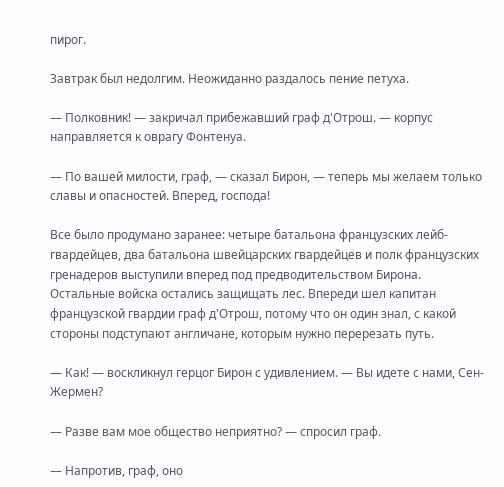пирог.

Завтрак был недолгим. Неожиданно раздалось пение петуха.

— Полковник! — закричал прибежавший граф д'Отрош. — корпус направляется к оврагу Фонтенуа.

— По вашей милости, граф, — сказал Бирон, — теперь мы желаем только славы и опасностей. Вперед, господа!

Все было продумано заранее: четыре батальона французских лейб-гвардейцев, два батальона швейцарских гвардейцев и полк французских гренадеров выступили вперед под предводительством Бирона. Остальные войска остались защищать лес. Впереди шел капитан французской гвардии граф д'Отрош, потому что он один знал, с какой стороны подступают англичане, которым нужно перерезать путь.

— Как! — воскликнул герцог Бирон с удивлением. — Вы идете с нами, Сен-Жермен?

— Разве вам мое общество неприятно? — спросил граф.

— Напротив, граф, оно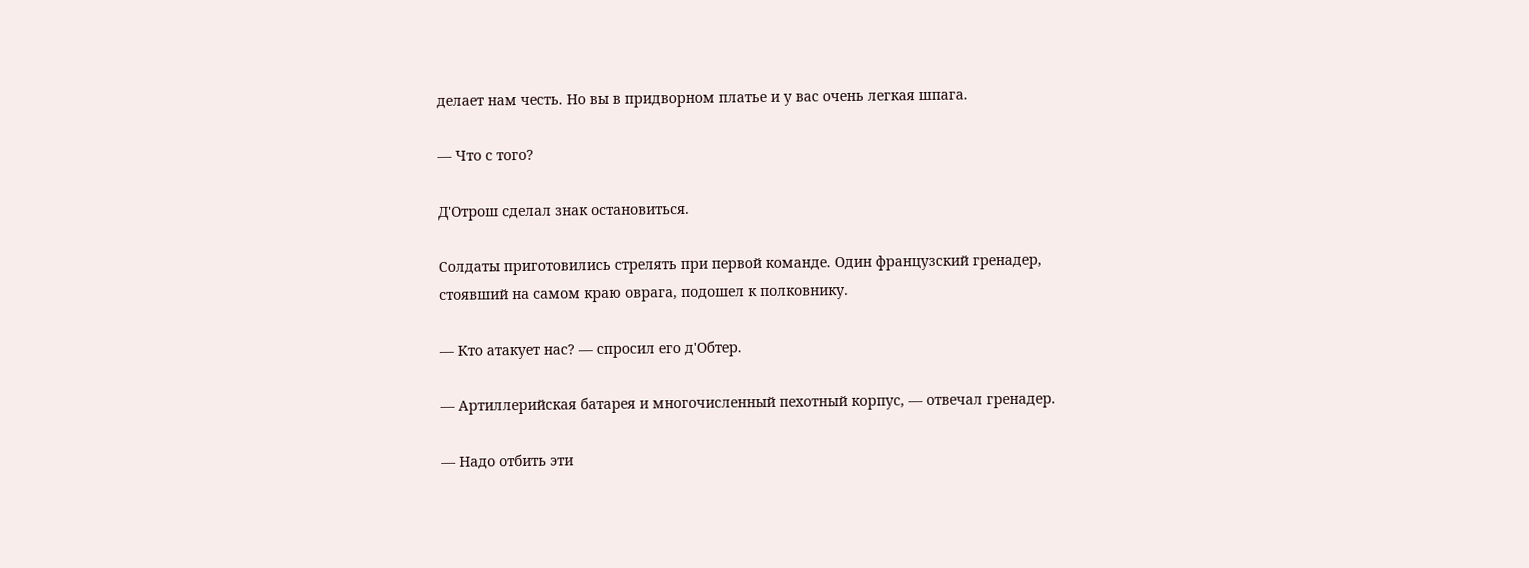делает нам честь. Но вы в придворном платье и у вас очень легкая шпага.

— Что с того?

Д'Отрош сделал знак остановиться.

Солдаты приготовились стрелять при первой команде. Один французский гренадер, стоявший на самом краю оврага, подошел к полковнику.

— Кто атакует нас? — спросил его д'Обтер.

— Артиллерийская батарея и многочисленный пехотный корпус, — отвечал гренадер.

— Надо отбить эти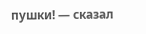пушки! — сказал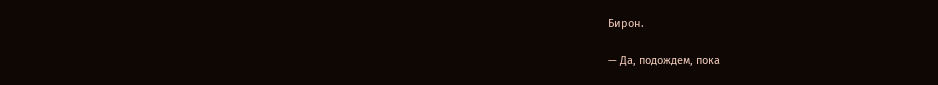Бирон.

— Да, подождем, пока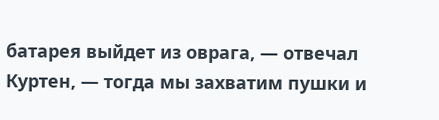батарея выйдет из оврага, — отвечал Куртен, — тогда мы захватим пушки и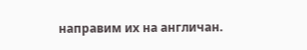направим их на англичан.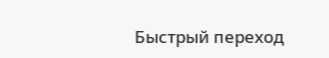Быстрый переход